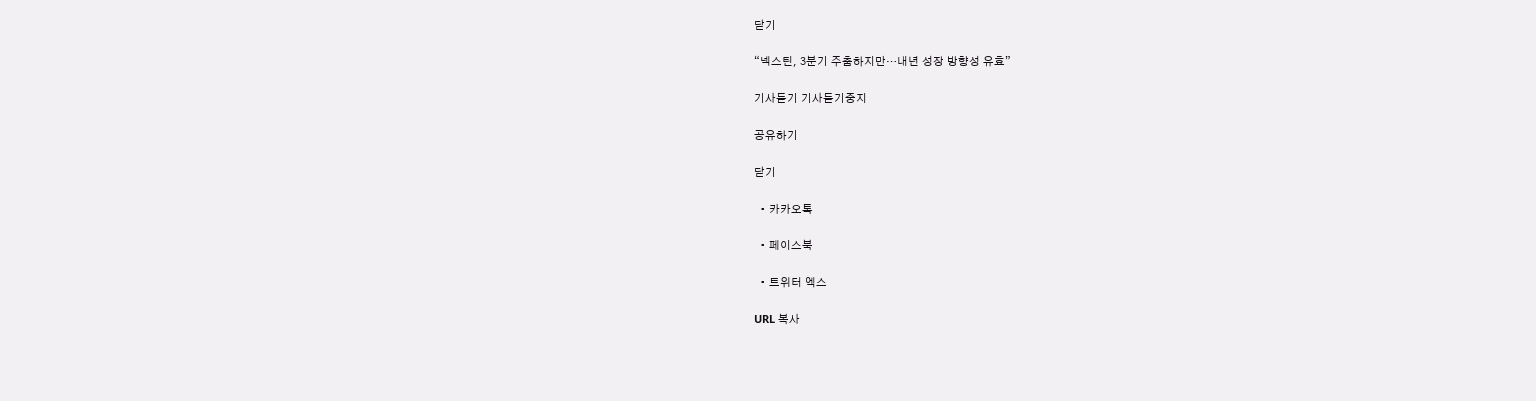닫기

“넥스틴, 3분기 주춤하지만…내년 성장 방향성 유효”

기사듣기 기사듣기중지

공유하기

닫기

  • 카카오톡

  • 페이스북

  • 트위터 엑스

URL 복사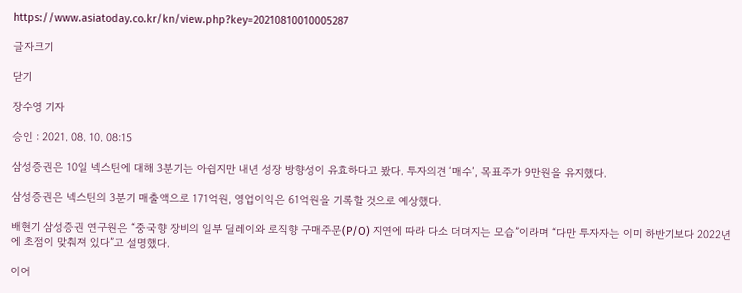https://www.asiatoday.co.kr/kn/view.php?key=20210810010005287

글자크기

닫기

장수영 기자

승인 : 2021. 08. 10. 08:15

삼성증권은 10일 넥스틴에 대해 3분기는 아쉽지만 내년 성장 방향성이 유효하다고 봤다. 투자의견 ‘매수’, 목표주가 9만원을 유지했다.

삼성증권은 넥스틴의 3분기 매출액으로 171억원, 영업이익은 61억원을 기록할 것으로 예상했다.

배현기 삼성증권 연구원은 “중국향 장비의 일부 딜레이와 로직향 구매주문(P/O) 지연에 따라 다소 더뎌지는 모습”이라며 “다만 투자자는 이미 하반기보다 2022년에 초점이 맞춰져 있다”고 설명했다.

이어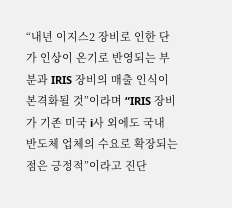“내년 이지스2 장비로 인한 단가 인상이 온기로 반영되는 부분과 IRIS 장비의 매출 인식이 본격화될 것”이라며 “IRIS 장비가 기존 미국 i사 외에도 국내 반도체 업체의 수요로 확장되는 점은 긍정적”이라고 진단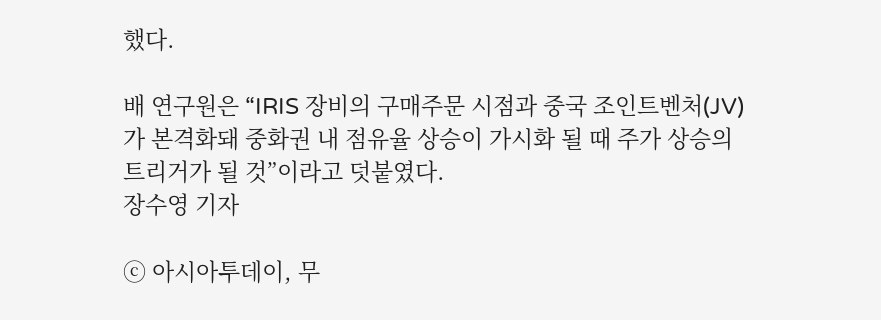했다.

배 연구원은 “IRIS 장비의 구매주문 시점과 중국 조인트벤처(JV)가 본격화돼 중화권 내 점유율 상승이 가시화 될 때 주가 상승의 트리거가 될 것”이라고 덧붙였다.
장수영 기자

ⓒ 아시아투데이, 무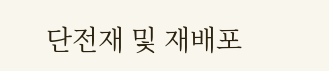단전재 및 재배포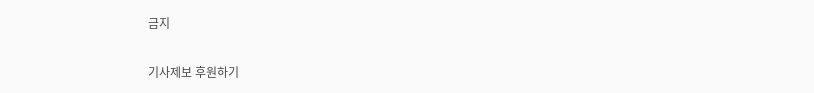금지

기사제보 후원하기